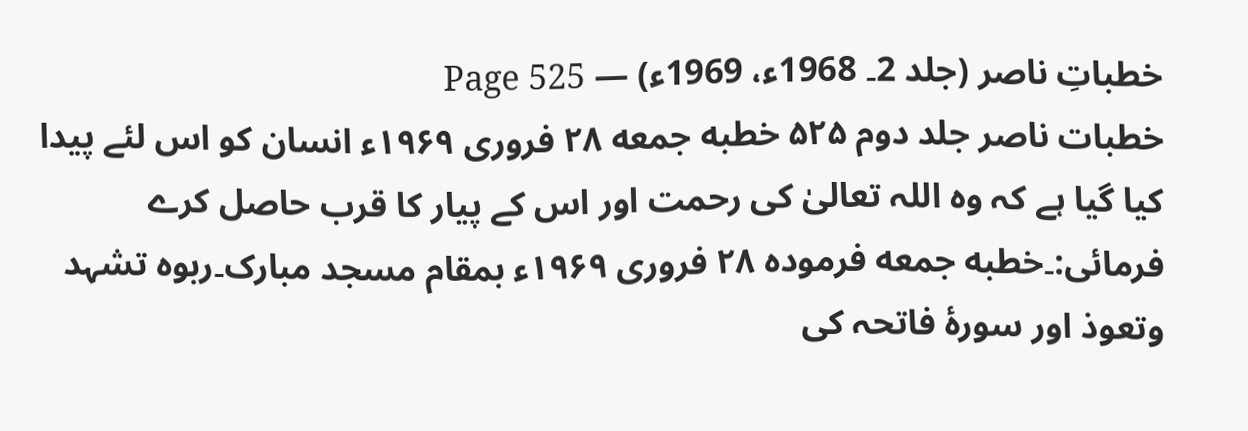خطباتِ ناصر (جلد 2۔ 1968ء، 1969ء) — Page 525
خطبات ناصر جلد دوم ۵۲۵ خطبه جمعه ۲۸ فروری ۱۹۶۹ء انسان کو اس لئے پیدا کیا گیا ہے کہ وہ اللہ تعالیٰ کی رحمت اور اس کے پیار کا قرب حاصل کرے فرمائی:۔خطبه جمعه فرموده ۲۸ فروری ۱۹۶۹ء بمقام مسجد مبارک۔ربوہ تشہد وتعوذ اور سورۂ فاتحہ کی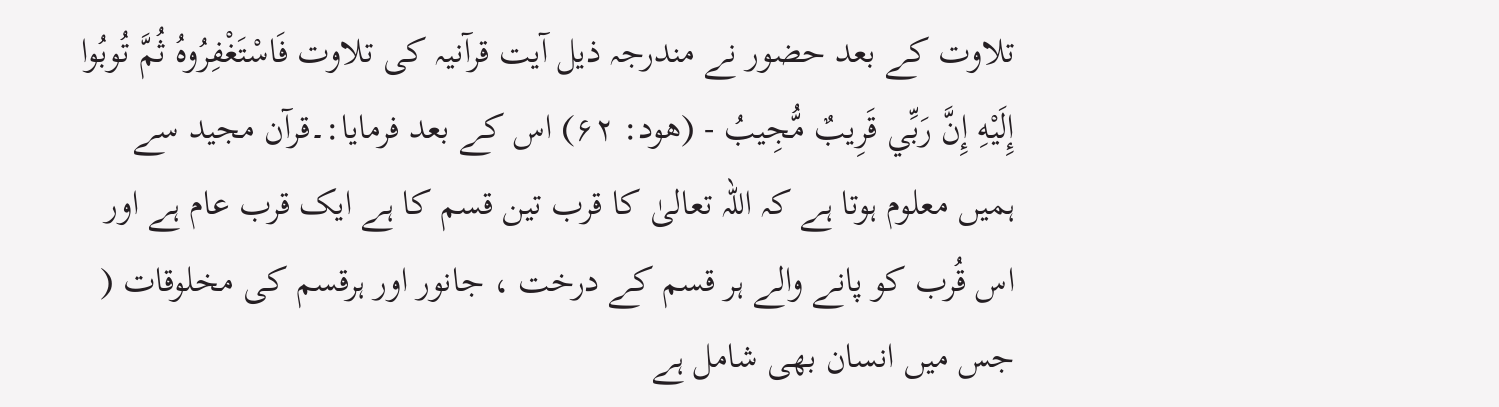تلاوت کے بعد حضور نے مندرجہ ذیل آیت قرآنیہ کی تلاوت فَاسْتَغْفِرُوهُ ثُمَّ تُوبُوا إِلَيْهِ إِنَّ رَبِّي قَرِيبٌ مُّجِيبُ - (هود: ۶۲) اس کے بعد فرمایا:۔قرآن مجید سے ہمیں معلوم ہوتا ہے کہ اللہ تعالیٰ کا قرب تین قسم کا ہے ایک قرب عام ہے اور اس قُرب کو پانے والے ہر قسم کے درخت ، جانور اور ہرقسم کی مخلوقات ( جس میں انسان بھی شامل ہے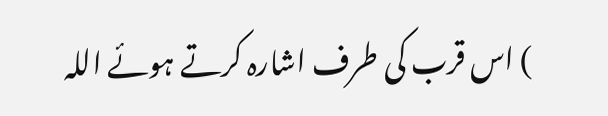) اس قرب کی طرف اشارہ کرتے ہوئے اللہ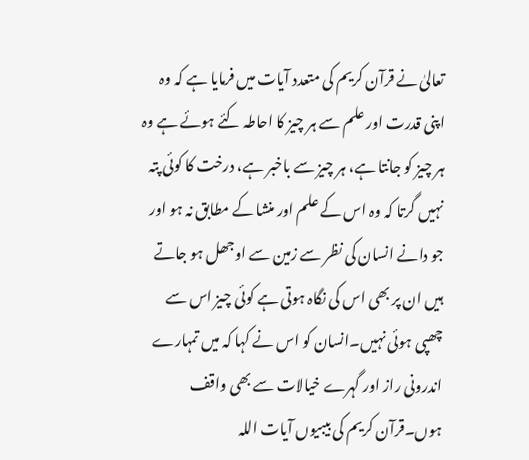تعالیٰ نے قرآن کریم کی متعدد آیات میں فرمایا ہے کہ وہ اپنی قدرت اور علم سے ہر چیز کا احاطہ کئے ہوئے ہے وہ ہر چیز کو جانتا ہے، ہر چیز سے باخبر ہے، درخت کا کوئی پتہ نہیں گرتا کہ وہ اس کے علم اور منشا کے مطابق نہ ہو اور جو دانے انسان کی نظر سے زمین سے اوجھل ہو جاتے ہیں ان پر بھی اس کی نگاہ ہوتی ہے کوئی چیز اس سے چھپی ہوئی نہیں۔انسان کو اس نے کہا کہ میں تمہارے اندرونی راز اور گہرے خیالات سے بھی واقف ہوں۔قرآن کریم کی بیبیوں آیات اللہ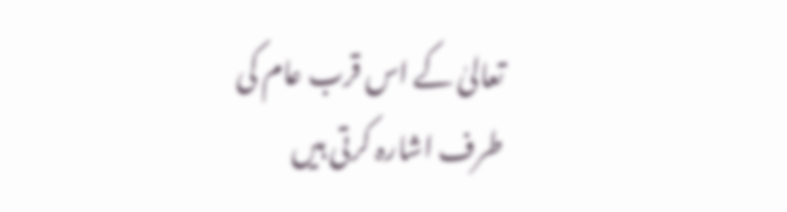تعالیٰ کے اس قرب عام کی طرف اشارہ کرتی ہیں